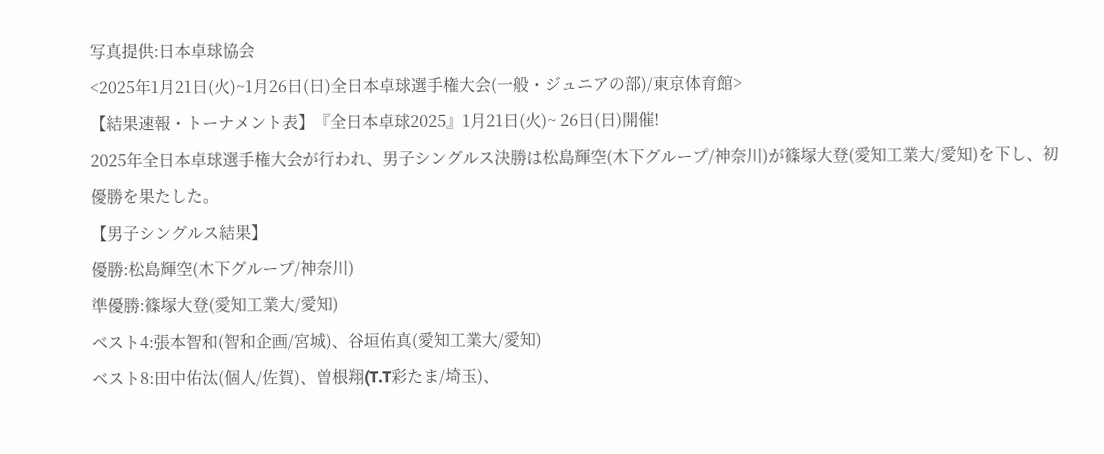写真提供:日本卓球協会
<2025年1月21日(火)~1月26日(日)全日本卓球選手権大会(一般・ジュニアの部)/東京体育館>
【結果速報・トーナメント表】『全日本卓球2025』1月21日(火)~ 26日(日)開催!
2025年全日本卓球選手権大会が行われ、男子シングルス決勝は松島輝空(木下グループ/神奈川)が篠塚大登(愛知工業大/愛知)を下し、初優勝を果たした。
【男子シングルス結果】
優勝:松島輝空(木下グループ/神奈川)
準優勝:篠塚大登(愛知工業大/愛知)
ベスト4:張本智和(智和企画/宮城)、谷垣佑真(愛知工業大/愛知)
ベスト8:田中佑汰(個人/佐賀)、曽根翔(T.T彩たま/埼玉)、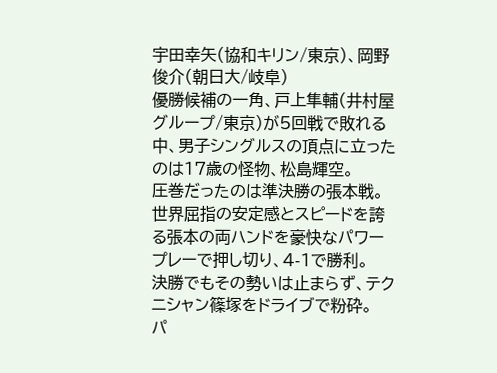宇田幸矢(協和キリン/東京)、岡野俊介(朝日大/岐阜)
優勝候補の一角、戸上隼輔(井村屋グループ/東京)が5回戦で敗れる中、男子シングルスの頂点に立ったのは17歳の怪物、松島輝空。
圧巻だったのは準決勝の張本戦。
世界屈指の安定感とスピードを誇る張本の両ハンドを豪快なパワープレーで押し切り、4-1で勝利。
決勝でもその勢いは止まらず、テクニシャン篠塚をドライブで粉砕。
パ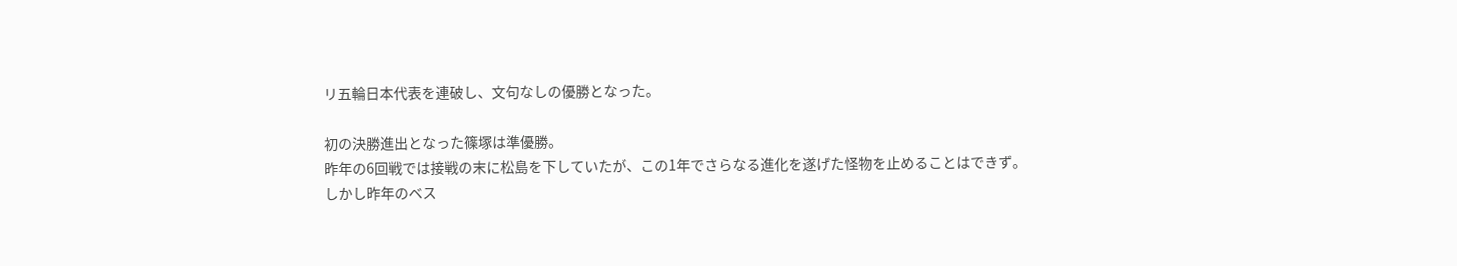リ五輪日本代表を連破し、文句なしの優勝となった。

初の決勝進出となった篠塚は準優勝。
昨年の6回戦では接戦の末に松島を下していたが、この1年でさらなる進化を遂げた怪物を止めることはできず。
しかし昨年のベス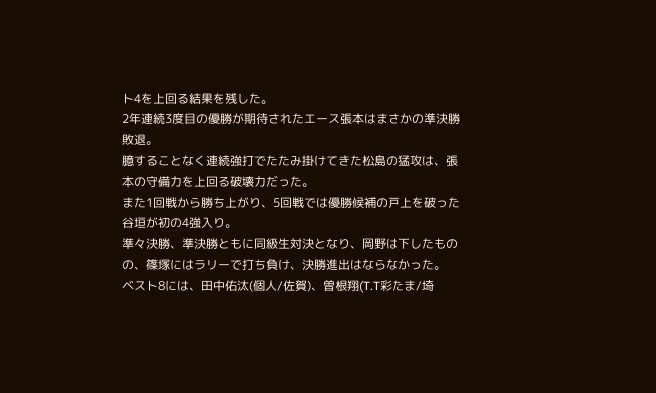ト4を上回る結果を残した。
2年連続3度目の優勝が期待されたエース張本はまさかの準決勝敗退。
臆することなく連続強打でたたみ掛けてきた松島の猛攻は、張本の守備力を上回る破壊力だった。
また1回戦から勝ち上がり、5回戦では優勝候補の戸上を破った谷垣が初の4強入り。
準々決勝、準決勝ともに同級生対決となり、岡野は下したものの、篠塚にはラリーで打ち負け、決勝進出はならなかった。
ベスト8には、田中佑汰(個人/佐賀)、曽根翔(T.T彩たま/埼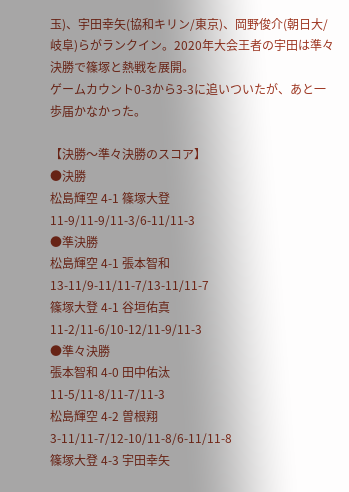玉)、宇田幸矢(協和キリン/東京)、岡野俊介(朝日大/岐阜)らがランクイン。2020年大会王者の宇田は準々決勝で篠塚と熱戦を展開。
ゲームカウント0-3から3-3に追いついたが、あと一歩届かなかった。

【決勝〜準々決勝のスコア】
●決勝
松島輝空 4-1 篠塚大登
11-9/11-9/11-3/6-11/11-3
●準決勝
松島輝空 4-1 張本智和
13-11/9-11/11-7/13-11/11-7
篠塚大登 4-1 谷垣佑真
11-2/11-6/10-12/11-9/11-3
●準々決勝
張本智和 4-0 田中佑汰
11-5/11-8/11-7/11-3
松島輝空 4-2 曽根翔
3-11/11-7/12-10/11-8/6-11/11-8
篠塚大登 4-3 宇田幸矢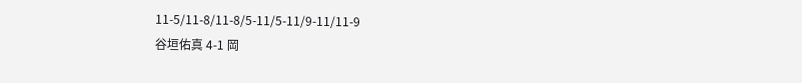11-5/11-8/11-8/5-11/5-11/9-11/11-9
谷垣佑真 4-1 岡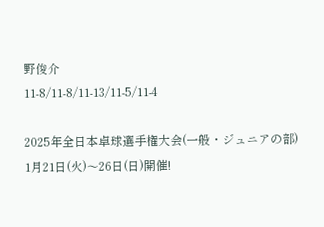野俊介
11-8/11-8/11-13/11-5/11-4

2025年全日本卓球選手権大会(一般・ジュニアの部)
1月21日(火)〜26日(日)開催!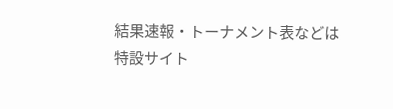結果速報・トーナメント表などは
特設サイト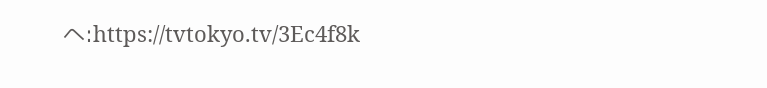へ:https://tvtokyo.tv/3Ec4f8k